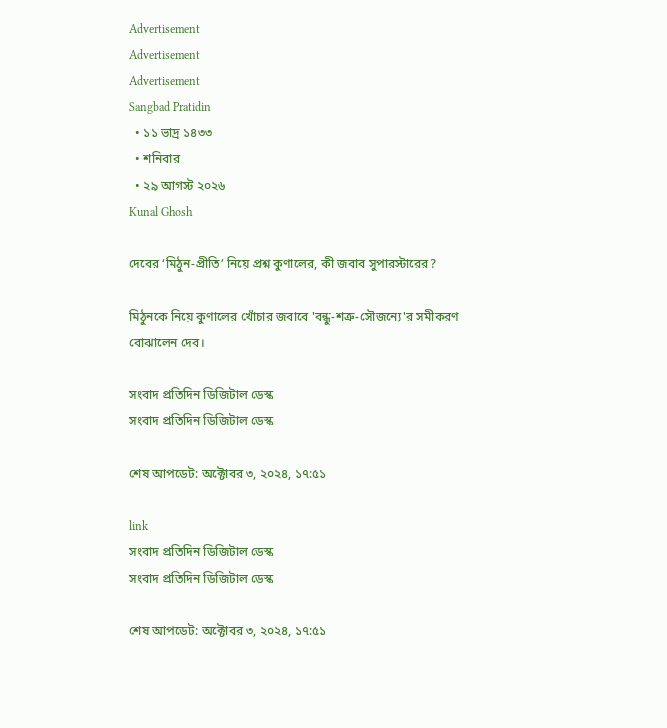Advertisement
Advertisement
Advertisement
Sangbad Pratidin
  • ১১ ভাদ্র ১৪৩৩
  • শনিবার
  • ২৯ আগস্ট ২০২৬
Kunal Ghosh

দেবের ‘মিঠুন-প্রীতি’ নিয়ে প্রশ্ন কুণালের, কী জবাব সুপারস্টারের?

মিঠুনকে নিয়ে কুণালের খোঁচার জবাবে 'বন্ধু-শত্রু-সৌজন্যে'র সমীকরণ বোঝালেন দেব।

সংবাদ প্রতিদিন ডিজিটাল ডেস্ক
সংবাদ প্রতিদিন ডিজিটাল ডেস্ক

শেষ আপডেট: অক্টোবর ৩, ২০২৪, ১৭:৫১

link
সংবাদ প্রতিদিন ডিজিটাল ডেস্ক
সংবাদ প্রতিদিন ডিজিটাল ডেস্ক

শেষ আপডেট: অক্টোবর ৩, ২০২৪, ১৭:৫১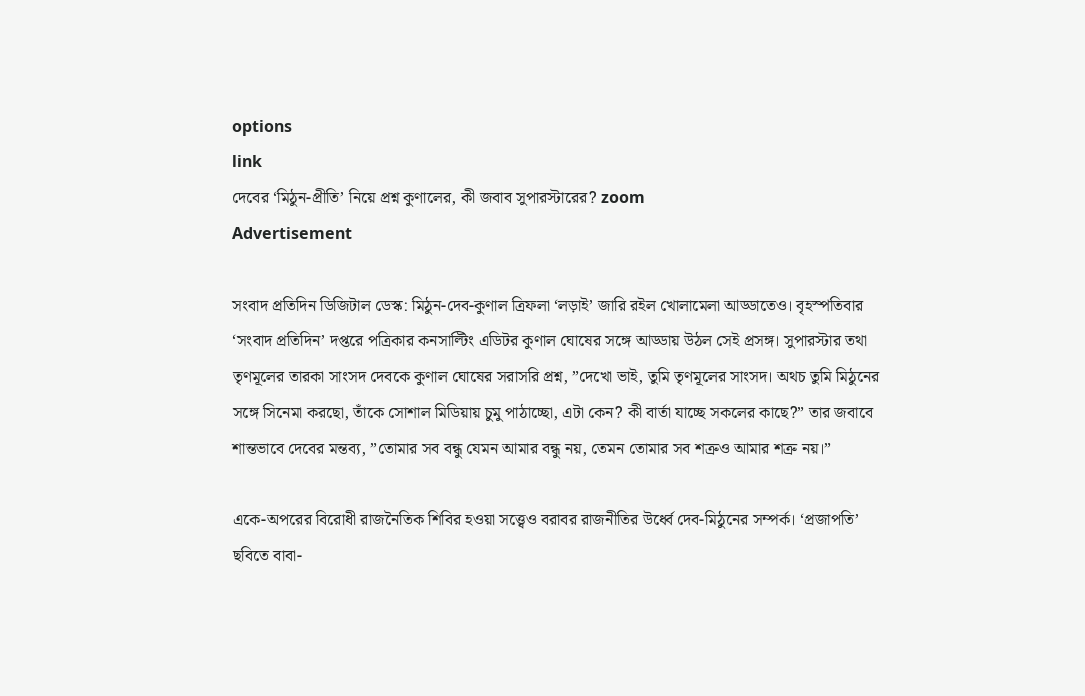options
link
দেবের ‘মিঠুন-প্রীতি’ নিয়ে প্রশ্ন কুণালের, কী জবাব সুপারস্টারের? zoom
Advertisement

সংবাদ প্রতিদিন ডিজিটাল ডেস্ক: মিঠুন-দেব-কুণাল ত্রিফলা ‘লড়াই’ জারি রইল খোলামেলা আড্ডাতেও। বৃহস্পতিবার ‘সংবাদ প্রতিদিন’ দপ্তরে পত্রিকার কনসাল্টিং এডিটর কুণাল ঘোষের সঙ্গে আড্ডায় উঠল সেই প্রসঙ্গ। সুপারস্টার তথা তৃণমূলের তারকা সাংসদ দেবকে কুণাল ঘোষের সরাসরি প্রশ্ন, ”দেখো ভাই, তুমি তৃণমূলের সাংসদ। অথচ তুমি মিঠুনের সঙ্গে সিনেমা করছো, তাঁকে সোশাল মিডিয়ায় চুমু পাঠাচ্ছো, এটা কেন? কী বার্তা যাচ্ছে সকলের কাছে?” তার জবাবে শান্তভাবে দেবের মন্তব্য, ”তোমার সব বন্ধু যেমন আমার বন্ধু নয়, তেমন তোমার সব শত্রুও আমার শত্রু নয়।”

একে-অপরের বিরোধী রাজনৈতিক শিবির হওয়া সত্ত্বেও বরাবর রাজনীতির উর্ধ্বে দেব-মিঠুনের সম্পর্ক। ‘প্রজাপতি’ ছবিতে বাবা-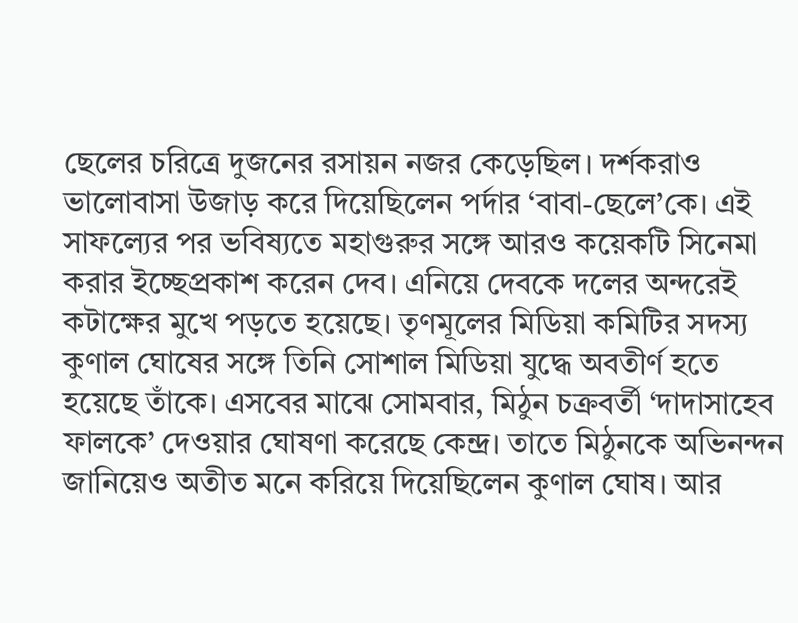ছেলের চরিত্রে দুজনের রসায়ন নজর কেড়েছিল। দর্শকরাও ভালোবাসা উজাড় করে দিয়েছিলেন পর্দার ‘বাবা-ছেলে’কে। এই সাফল্যের পর ভবিষ্যতে মহাগুরুর সঙ্গে আরও কয়েকটি সিনেমা করার ইচ্ছেপ্রকাশ করেন দেব। এনিয়ে দেবকে দলের অন্দরেই কটাক্ষের মুখে পড়তে হয়েছে। তৃণমূলের মিডিয়া কমিটির সদস্য কুণাল ঘোষের সঙ্গে তিনি সোশাল মিডিয়া যুদ্ধে অবতীর্ণ হতে হয়েছে তাঁকে। এসবের মাঝে সোমবার, মিঠুন চক্রবর্তী ‘দাদাসাহেব ফালকে’ দেওয়ার ঘোষণা করেছে কেন্দ্র। তাতে মিঠুনকে অভিনন্দন জানিয়েও অতীত মনে করিয়ে দিয়েছিলেন কুণাল ঘোষ। আর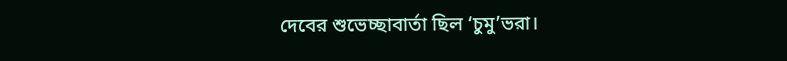দেবের শুভেচ্ছাবার্তা ছিল ‘চুমু’ভরা।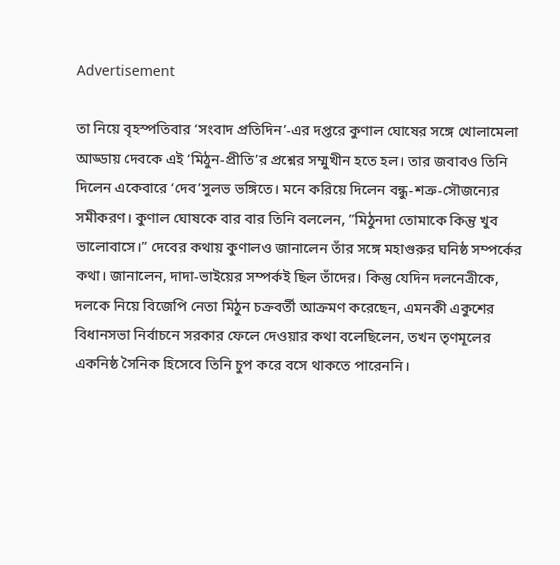Advertisement

তা নিয়ে বৃহস্পতিবার ‘সংবাদ প্রতিদিন’-এর দপ্তরে কুণাল ঘোষের সঙ্গে খোলামেলা আড্ডায় দেবকে এই ‘মিঠুন-প্রীতি’র প্রশ্নের সম্মুখীন হতে হল। তার জবাবও তিনি দিলেন একেবারে ‘দেব’সুলভ ভঙ্গিতে। মনে করিয়ে দিলেন বন্ধু-শত্রু-সৌজন্যের সমীকরণ। কুণাল ঘোষকে বার বার তিনি বললেন, ”মিঠুনদা তোমাকে কিন্তু খুব ভালোবাসে।” দেবের কথায় কুণালও জানালেন তাঁর সঙ্গে মহাগুরুর ঘনিষ্ঠ সম্পর্কের কথা। জানালেন, দাদা-ভাইয়ের সম্পর্কই ছিল তাঁদের। কিন্তু যেদিন দলনেত্রীকে, দলকে নিয়ে বিজেপি নেতা মিঠুন চক্রবর্তী আক্রমণ করেছেন, এমনকী একুশের বিধানসভা নির্বাচনে সরকার ফেলে দেওয়ার কথা বলেছিলেন, তখন তৃণমূলের একনিষ্ঠ সৈনিক হিসেবে তিনি চুপ করে বসে থাকতে পারেননি।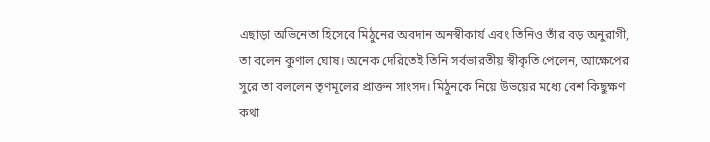এছাড়া অভিনেতা হিসেবে মিঠুনের অবদান অনস্বীকার্য এবং তিনিও তাঁর বড় অনুরাগী, তা বলেন কুণাল ঘোষ। অনেক দেরিতেই তিনি সর্বভারতীয় স্বীকৃতি পেলেন, আক্ষেপের সুরে তা বললেন তৃণমূলের প্রাক্তন সাংসদ। মিঠুনকে নিয়ে উভয়ের মধ্যে বেশ কিছুক্ষণ কথা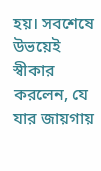হয়। সবশেষে উভয়েই স্বীকার করলেন, যে যার জায়গায়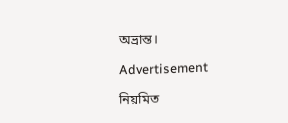অভ্রান্ত।

Advertisement

নিয়মিত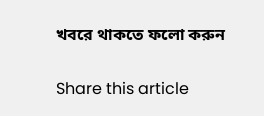খবরে থাকতে ফলো করুন

Share this article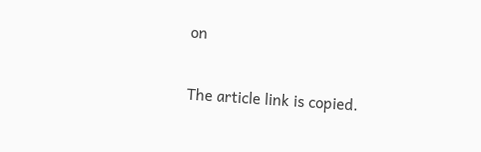on

The article link is copied.